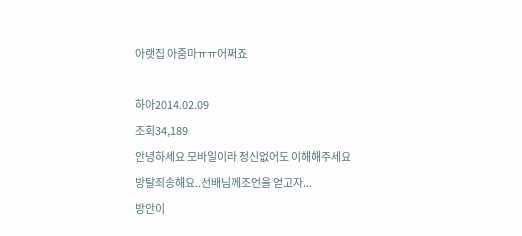아랫집 아줌마ㅠㅠ어쩌죠

하아2014.02.09
조회34,189
안녕하세요 모바일이라 정신없어도 이해해주세요
방탈죄송해요..선배님께조언을 얻고자...
방안이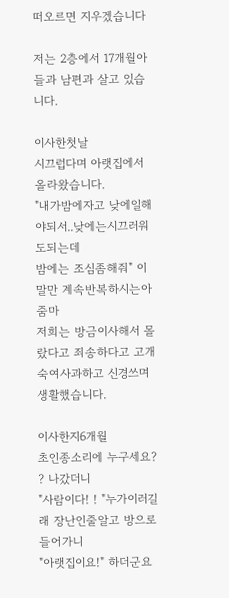떠오르면 지우겠습니다

저는 2층에서 17개월아들과 남편과 살고 있습니다.

이사한첫날
시끄럽다며 아랫집에서 올라왔습니다.
"내가밤에자고 낮에일해야되서..낮에는시끄러워도되는데
밤에는 조심좀해줘" 이말만 계속반복하시는아줌마
저희는 방금이사해서 몰랐다고 죄송하다고 고개숙여사과하고 신경쓰며 생활했습니다.

이사한지6개월
초인종소리에 누구세요? ? 나갔더니
"사람이다! ! "누가이러길래 장난인줄알고 방으로 들어가니
"아랫집이요!" 하더군요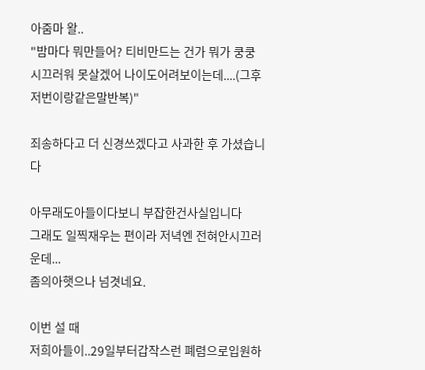아줌마 왈..
"밤마다 뭐만들어? 티비만드는 건가 뭐가 쿵쿵 시끄러워 못살겠어 나이도어려보이는데....(그후저번이랑같은말반복)"

죄송하다고 더 신경쓰겠다고 사과한 후 가셨습니다

아무래도아들이다보니 부잡한건사실입니다
그래도 일찍재우는 편이라 저녁엔 전혀안시끄러운데...
좀의아햇으나 넘겻네요.

이번 설 때
저희아들이..29일부터갑작스런 폐렴으로입원하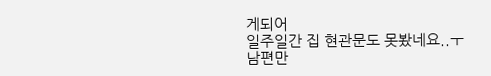게되어
일주일간 집 현관문도 못봤네요..ㅜ
남편만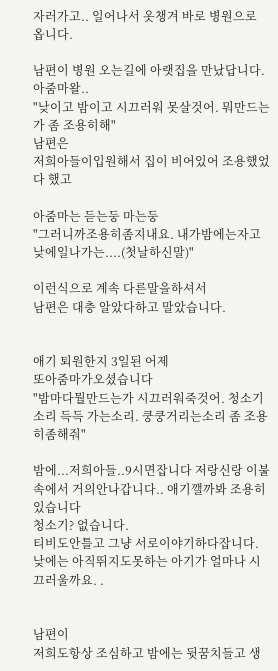자러가고.. 일어나서 옷챙겨 바로 병원으로 옵니다.

남편이 병원 오는길에 아랫집을 만났답니다.
아줌마왈..
"낮이고 밤이고 시끄러워 못살것어. 뭐만드는가 좀 조용히해"
남편은
저희아들이입원해서 집이 비어있어 조용했었다 했고

아줌마는 듣는둥 마는둥
"그러니까조용히좀지내요. 내가밤에는자고 낮에일나가는....(첫날하신말)"

이런식으로 계속 다른말을하셔서
남편은 대충 알았다하고 말았습니다.


애기 퇴원한지 3일된 어제
또아줌마가오셨습니다
"밤마다뭘만드는가 시끄러워죽것어. 청소기소리 득득 가는소리. 쿵쿵거리는소리 좀 조용히좀해줘"

밤에...저희아들..9시면잡니다 저랑신랑 이불속에서 거의안나갑니다.. 애기깰까봐 조용히있습니다
청소기? 없습니다.
티비도안틀고 그냥 서로이야기하다잡니다.
낮에는 아직뛰지도못하는 아기가 얼마나 시끄러울까요. .


남편이
저희도항상 조심하고 밤에는 뒷꿈치들고 생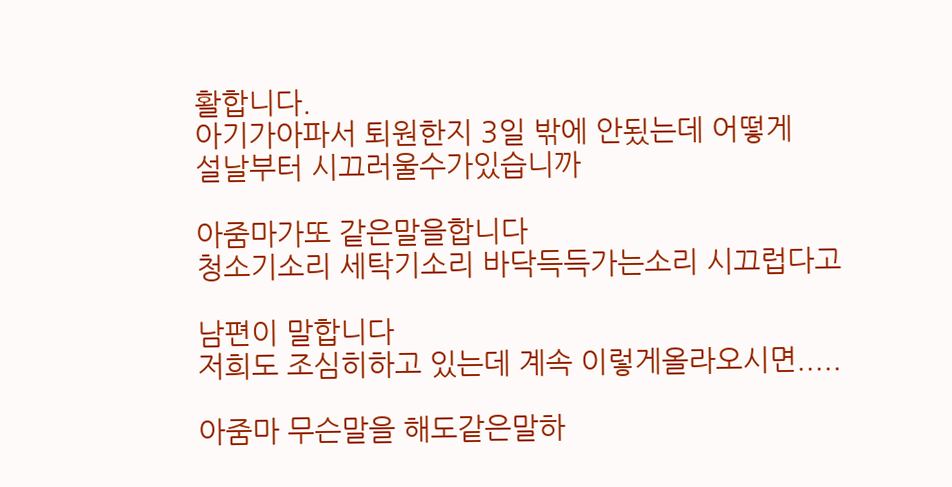활합니다.
아기가아파서 퇴원한지 3일 밖에 안됬는데 어떻게
설날부터 시끄러울수가있습니까

아줌마가또 같은말을합니다
청소기소리 세탁기소리 바닥득득가는소리 시끄럽다고

남편이 말합니다
저희도 조심히하고 있는데 계속 이렇게올라오시면.....

아줌마 무슨말을 해도같은말하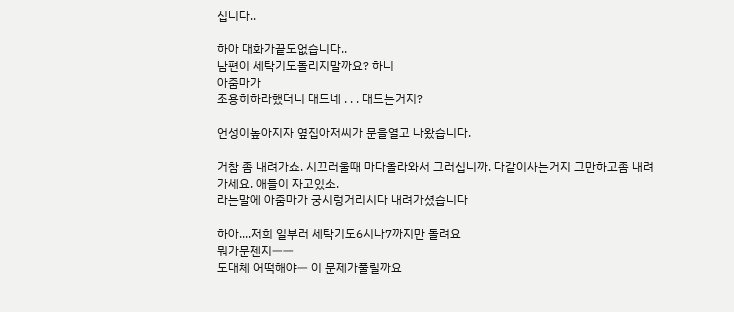십니다..

하아 대화가끝도없습니다..
남편이 세탁기도돌리지말까요? 하니
아줌마가
조용히하라했더니 대드네 . . . 대드는거지?

언성이높아지자 옆집아저씨가 문을열고 나왔습니다.

거참 좀 내려가쇼. 시끄러울때 마다올라와서 그러십니까. 다같이사는거지 그만하고좀 내려가세요. 애들이 자고있소.
라는말에 아줌마가 궁시렁거리시다 내려가셨습니다

하아....저희 일부러 세탁기도6시나7까지만 돌려요
뭐가문젠지ㅡㅡ
도대체 어떡해야ㅡ 이 문제가풀릴까요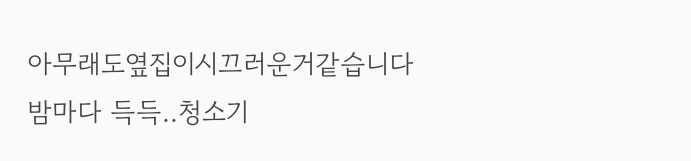아무래도옆집이시끄러운거같습니다
밤마다 득득..청소기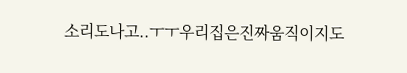소리도나고..ㅜㅜ우리집은진짜움직이지도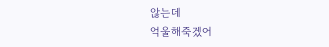않는데
억울해죽겠어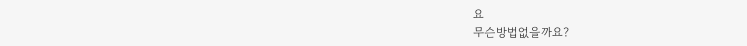요
무슨방법없을까요?